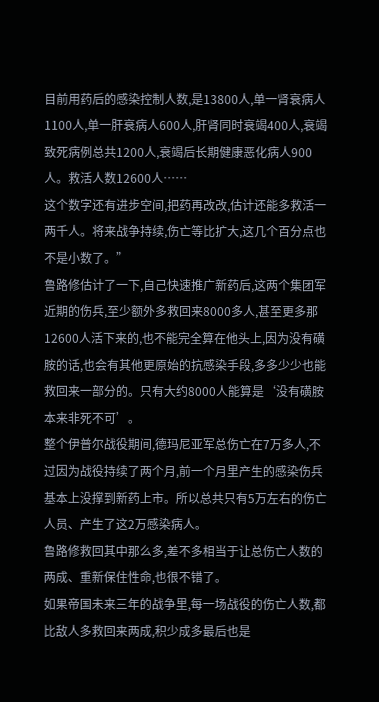目前用药后的感染控制人数,是13800人,单一肾衰病人1100人,单一肝衰病人600人,肝肾同时衰竭400人,衰竭致死病例总共1200人,衰竭后长期健康恶化病人900人。救活人数12600人……
这个数字还有进步空间,把药再改改,估计还能多救活一两千人。将来战争持续,伤亡等比扩大,这几个百分点也不是小数了。”
鲁路修估计了一下,自己快速推广新药后,这两个集团军近期的伤兵,至少额外多救回来8000多人,甚至更多那12600人活下来的,也不能完全算在他头上,因为没有磺胺的话,也会有其他更原始的抗感染手段,多多少少也能救回来一部分的。只有大约8000人能算是‘没有磺胺本来非死不可’。
整个伊普尔战役期间,德玛尼亚军总伤亡在7万多人,不过因为战役持续了两个月,前一个月里产生的感染伤兵基本上没撑到新药上市。所以总共只有5万左右的伤亡人员、产生了这2万感染病人。
鲁路修救回其中那么多,差不多相当于让总伤亡人数的两成、重新保住性命,也很不错了。
如果帝国未来三年的战争里,每一场战役的伤亡人数,都比敌人多救回来两成,积少成多最后也是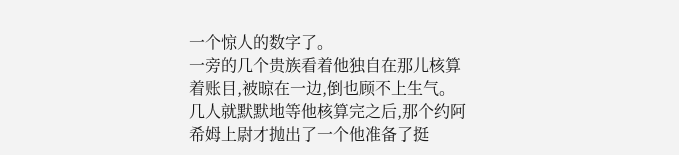一个惊人的数字了。
一旁的几个贵族看着他独自在那儿核算着账目,被晾在一边,倒也顾不上生气。
几人就默默地等他核算完之后,那个约阿希姆上尉才抛出了一个他准备了挺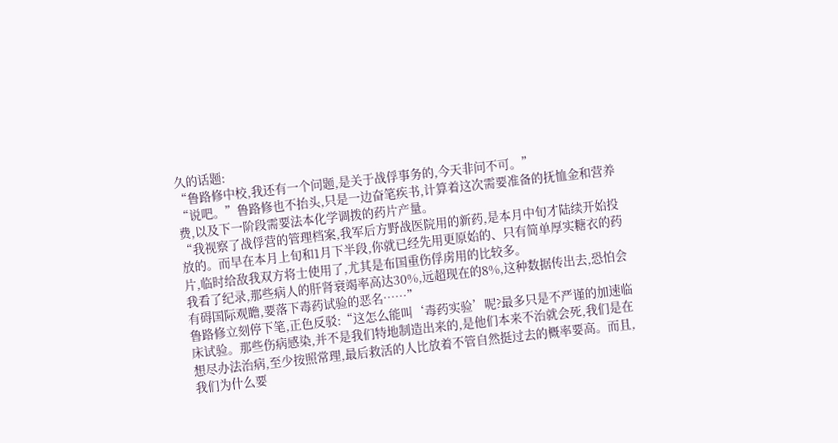久的话题:
“鲁路修中校,我还有一个问题,是关于战俘事务的,今天非问不可。”
“说吧。”鲁路修也不抬头,只是一边奋笔疾书,计算着这次需要准备的抚恤金和营养费,以及下一阶段需要法本化学调拨的药片产量。
“我视察了战俘营的管理档案,我军后方野战医院用的新药,是本月中旬才陆续开始投放的。而早在本月上旬和1月下半段,你就已经先用更原始的、只有简单厚实糖衣的药片,临时给敌我双方将士使用了,尤其是布国重伤俘虏用的比较多。
我看了纪录,那些病人的肝肾衰竭率高达30%,远超现在的8%,这种数据传出去,恐怕会有碍国际观瞻,要落下毒药试验的恶名……”
鲁路修立刻停下笔,正色反驳:“这怎么能叫‘毒药实验’呢?最多只是不严谨的加速临床试验。那些伤病感染,并不是我们特地制造出来的,是他们本来不治就会死,我们是在想尽办法治病,至少按照常理,最后救活的人比放着不管自然挺过去的概率要高。而且,我们为什么要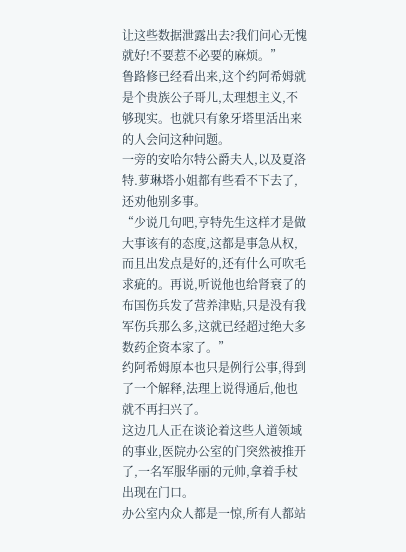让这些数据泄露出去?我们问心无愧就好!不要惹不必要的麻烦。”
鲁路修已经看出来,这个约阿希姆就是个贵族公子哥儿,太理想主义,不够现实。也就只有象牙塔里活出来的人会问这种问题。
一旁的安哈尔特公爵夫人,以及夏洛特.萝琳塔小姐都有些看不下去了,还劝他别多事。
“少说几句吧,亨特先生这样才是做大事该有的态度,这都是事急从权,而且出发点是好的,还有什么可吹毛求疵的。再说,听说他也给肾衰了的布国伤兵发了营养津贴,只是没有我军伤兵那么多,这就已经超过绝大多数药企资本家了。”
约阿希姆原本也只是例行公事,得到了一个解释,法理上说得通后,他也就不再扫兴了。
这边几人正在谈论着这些人道领域的事业,医院办公室的门突然被推开了,一名军服华丽的元帅,拿着手杖出现在门口。
办公室内众人都是一惊,所有人都站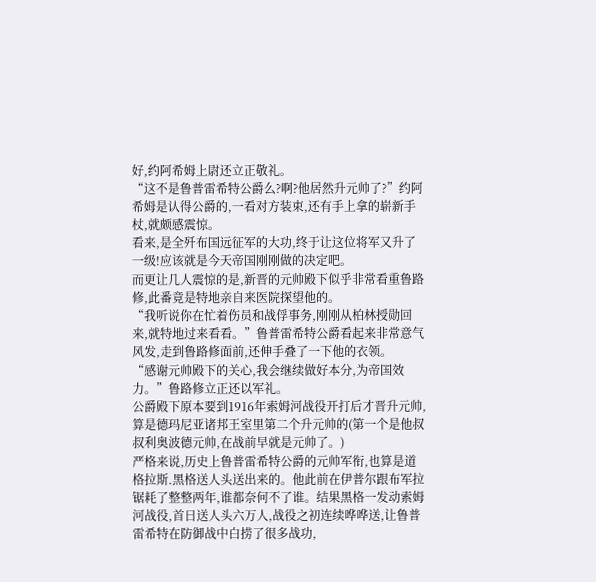好,约阿希姆上尉还立正敬礼。
“这不是鲁普雷希特公爵么?啊?他居然升元帅了?”约阿希姆是认得公爵的,一看对方装束,还有手上拿的崭新手杖,就颇感震惊。
看来,是全歼布国远征军的大功,终于让这位将军又升了一级!应该就是今天帝国刚刚做的决定吧。
而更让几人震惊的是,新晋的元帅殿下似乎非常看重鲁路修,此番竟是特地亲自来医院探望他的。
“我听说你在忙着伤员和战俘事务,刚刚从柏林授勋回来,就特地过来看看。”鲁普雷希特公爵看起来非常意气风发,走到鲁路修面前,还伸手叠了一下他的衣领。
“感谢元帅殿下的关心,我会继续做好本分,为帝国效力。”鲁路修立正还以军礼。
公爵殿下原本要到1916年索姆河战役开打后才晋升元帅,算是德玛尼亚诸邦王室里第二个升元帅的(第一个是他叔叔利奥波德元帅,在战前早就是元帅了。)
严格来说,历史上鲁普雷希特公爵的元帅军衔,也算是道格拉斯.黑格送人头送出来的。他此前在伊普尔跟布军拉锯耗了整整两年,谁都奈何不了谁。结果黑格一发动索姆河战役,首日送人头六万人,战役之初连续哗哗送,让鲁普雷希特在防御战中白捞了很多战功,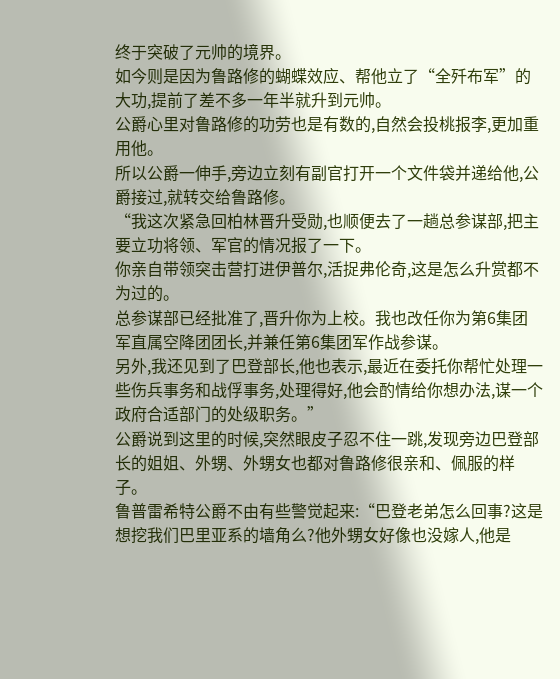终于突破了元帅的境界。
如今则是因为鲁路修的蝴蝶效应、帮他立了“全歼布军”的大功,提前了差不多一年半就升到元帅。
公爵心里对鲁路修的功劳也是有数的,自然会投桃报李,更加重用他。
所以公爵一伸手,旁边立刻有副官打开一个文件袋并递给他,公爵接过,就转交给鲁路修。
“我这次紧急回柏林晋升受勋,也顺便去了一趟总参谋部,把主要立功将领、军官的情况报了一下。
你亲自带领突击营打进伊普尔,活捉弗伦奇,这是怎么升赏都不为过的。
总参谋部已经批准了,晋升你为上校。我也改任你为第6集团军直属空降团团长,并兼任第6集团军作战参谋。
另外,我还见到了巴登部长,他也表示,最近在委托你帮忙处理一些伤兵事务和战俘事务,处理得好,他会酌情给你想办法,谋一个政府合适部门的处级职务。”
公爵说到这里的时候,突然眼皮子忍不住一跳,发现旁边巴登部长的姐姐、外甥、外甥女也都对鲁路修很亲和、佩服的样子。
鲁普雷希特公爵不由有些警觉起来:“巴登老弟怎么回事?这是想挖我们巴里亚系的墙角么?他外甥女好像也没嫁人,他是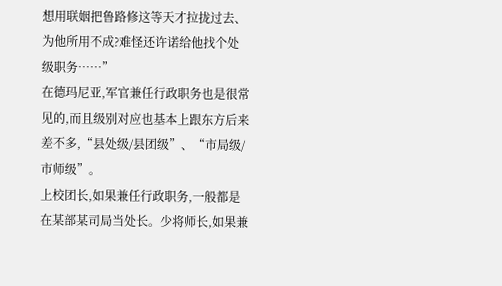想用联姻把鲁路修这等天才拉拢过去、为他所用不成?难怪还许诺给他找个处级职务……”
在德玛尼亚,军官兼任行政职务也是很常见的,而且级别对应也基本上跟东方后来差不多,“县处级/县团级”、“市局级/市师级”。
上校团长,如果兼任行政职务,一般都是在某部某司局当处长。少将师长,如果兼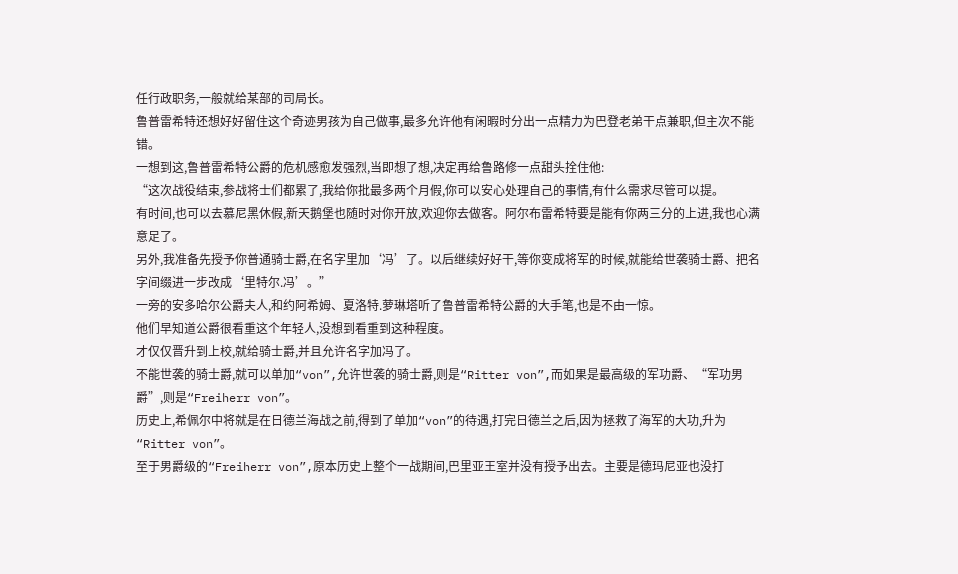任行政职务,一般就给某部的司局长。
鲁普雷希特还想好好留住这个奇迹男孩为自己做事,最多允许他有闲暇时分出一点精力为巴登老弟干点兼职,但主次不能错。
一想到这,鲁普雷希特公爵的危机感愈发强烈,当即想了想,决定再给鲁路修一点甜头拴住他:
“这次战役结束,参战将士们都累了,我给你批最多两个月假,你可以安心处理自己的事情,有什么需求尽管可以提。
有时间,也可以去慕尼黑休假,新天鹅堡也随时对你开放,欢迎你去做客。阿尔布雷希特要是能有你两三分的上进,我也心满意足了。
另外,我准备先授予你普通骑士爵,在名字里加‘冯’了。以后继续好好干,等你变成将军的时候,就能给世袭骑士爵、把名字间缀进一步改成‘里特尔.冯’。”
一旁的安多哈尔公爵夫人,和约阿希姆、夏洛特.萝琳塔听了鲁普雷希特公爵的大手笔,也是不由一惊。
他们早知道公爵很看重这个年轻人,没想到看重到这种程度。
才仅仅晋升到上校,就给骑士爵,并且允许名字加冯了。
不能世袭的骑士爵,就可以单加“von”,允许世袭的骑士爵,则是“Ritter von”,而如果是最高级的军功爵、“军功男爵”,则是“Freiherr von”。
历史上,希佩尔中将就是在日德兰海战之前,得到了单加“von”的待遇,打完日德兰之后,因为拯救了海军的大功,升为“Ritter von”。
至于男爵级的“Freiherr von”,原本历史上整个一战期间,巴里亚王室并没有授予出去。主要是德玛尼亚也没打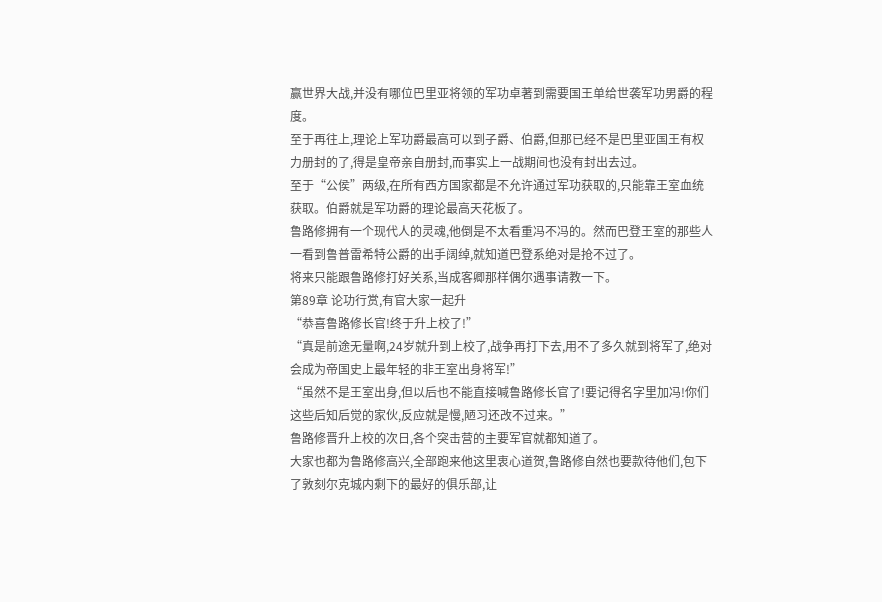赢世界大战,并没有哪位巴里亚将领的军功卓著到需要国王单给世袭军功男爵的程度。
至于再往上,理论上军功爵最高可以到子爵、伯爵,但那已经不是巴里亚国王有权力册封的了,得是皇帝亲自册封,而事实上一战期间也没有封出去过。
至于“公侯”两级,在所有西方国家都是不允许通过军功获取的,只能靠王室血统获取。伯爵就是军功爵的理论最高天花板了。
鲁路修拥有一个现代人的灵魂,他倒是不太看重冯不冯的。然而巴登王室的那些人一看到鲁普雷希特公爵的出手阔绰,就知道巴登系绝对是抢不过了。
将来只能跟鲁路修打好关系,当成客卿那样偶尔遇事请教一下。
第89章 论功行赏,有官大家一起升
“恭喜鲁路修长官!终于升上校了!”
“真是前途无量啊,24岁就升到上校了,战争再打下去,用不了多久就到将军了,绝对会成为帝国史上最年轻的非王室出身将军!”
“虽然不是王室出身,但以后也不能直接喊鲁路修长官了!要记得名字里加冯!你们这些后知后觉的家伙,反应就是慢,陋习还改不过来。”
鲁路修晋升上校的次日,各个突击营的主要军官就都知道了。
大家也都为鲁路修高兴,全部跑来他这里衷心道贺,鲁路修自然也要款待他们,包下了敦刻尔克城内剩下的最好的俱乐部,让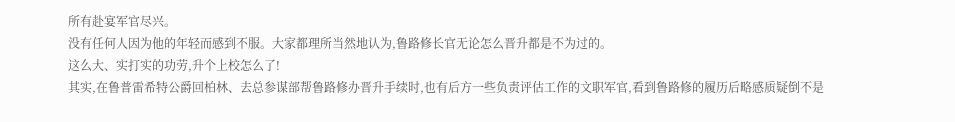所有赴宴军官尽兴。
没有任何人因为他的年轻而感到不服。大家都理所当然地认为,鲁路修长官无论怎么晋升都是不为过的。
这么大、实打实的功劳,升个上校怎么了!
其实,在鲁普雷希特公爵回柏林、去总参谋部帮鲁路修办晋升手续时,也有后方一些负责评估工作的文职军官,看到鲁路修的履历后略感质疑倒不是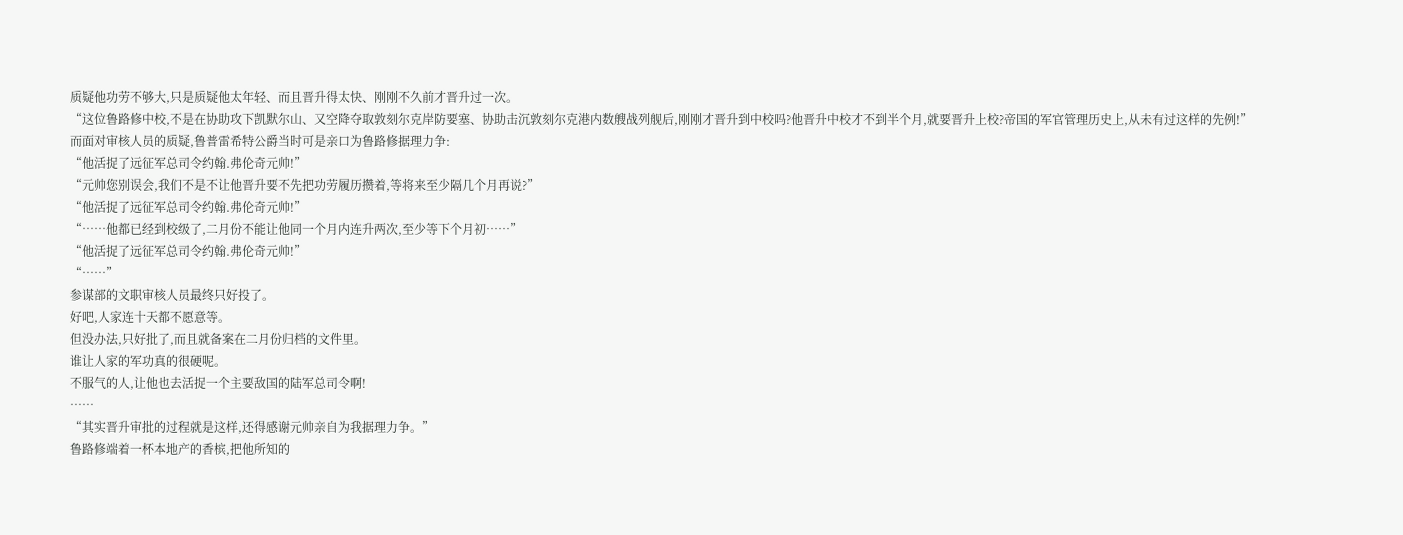质疑他功劳不够大,只是质疑他太年轻、而且晋升得太快、刚刚不久前才晋升过一次。
“这位鲁路修中校,不是在协助攻下凯默尔山、又空降夺取敦刻尔克岸防要塞、协助击沉敦刻尔克港内数艘战列舰后,刚刚才晋升到中校吗?他晋升中校才不到半个月,就要晋升上校?帝国的军官管理历史上,从未有过这样的先例!”
而面对审核人员的质疑,鲁普雷希特公爵当时可是亲口为鲁路修据理力争:
“他活捉了远征军总司令约翰.弗伦奇元帅!”
“元帅您别误会,我们不是不让他晋升要不先把功劳履历攒着,等将来至少隔几个月再说?”
“他活捉了远征军总司令约翰.弗伦奇元帅!”
“……他都已经到校级了,二月份不能让他同一个月内连升两次,至少等下个月初……”
“他活捉了远征军总司令约翰.弗伦奇元帅!”
“……”
参谋部的文职审核人员最终只好投了。
好吧,人家连十天都不愿意等。
但没办法,只好批了,而且就备案在二月份归档的文件里。
谁让人家的军功真的很硬呢。
不服气的人,让他也去活捉一个主要敌国的陆军总司令啊!
……
“其实晋升审批的过程就是这样,还得感谢元帅亲自为我据理力争。”
鲁路修端着一杯本地产的香槟,把他所知的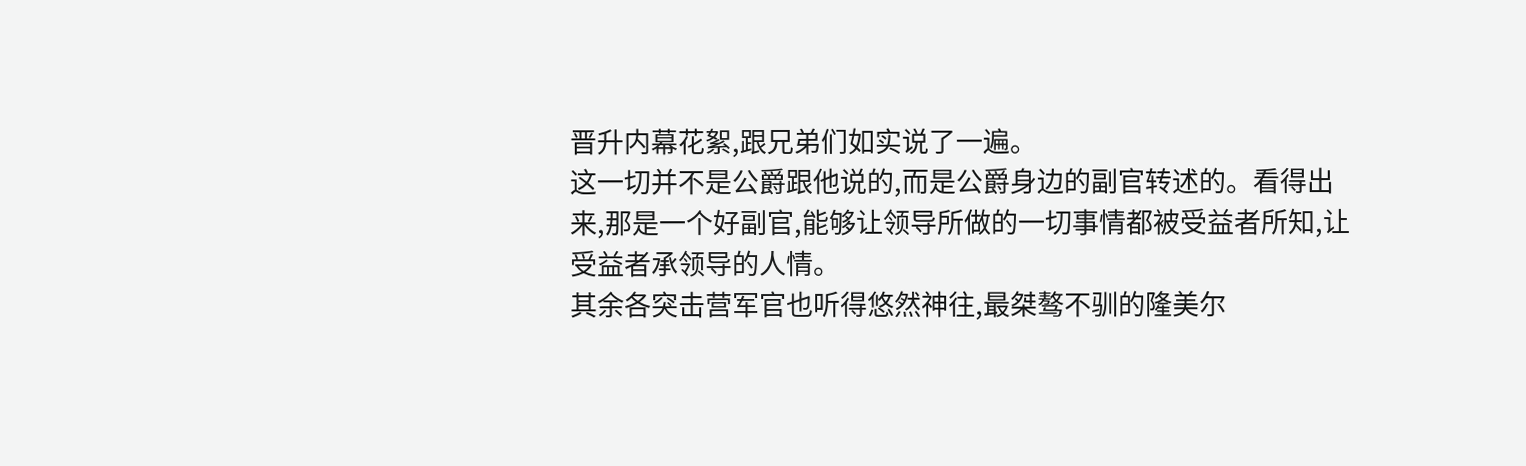晋升内幕花絮,跟兄弟们如实说了一遍。
这一切并不是公爵跟他说的,而是公爵身边的副官转述的。看得出来,那是一个好副官,能够让领导所做的一切事情都被受益者所知,让受益者承领导的人情。
其余各突击营军官也听得悠然神往,最桀骜不驯的隆美尔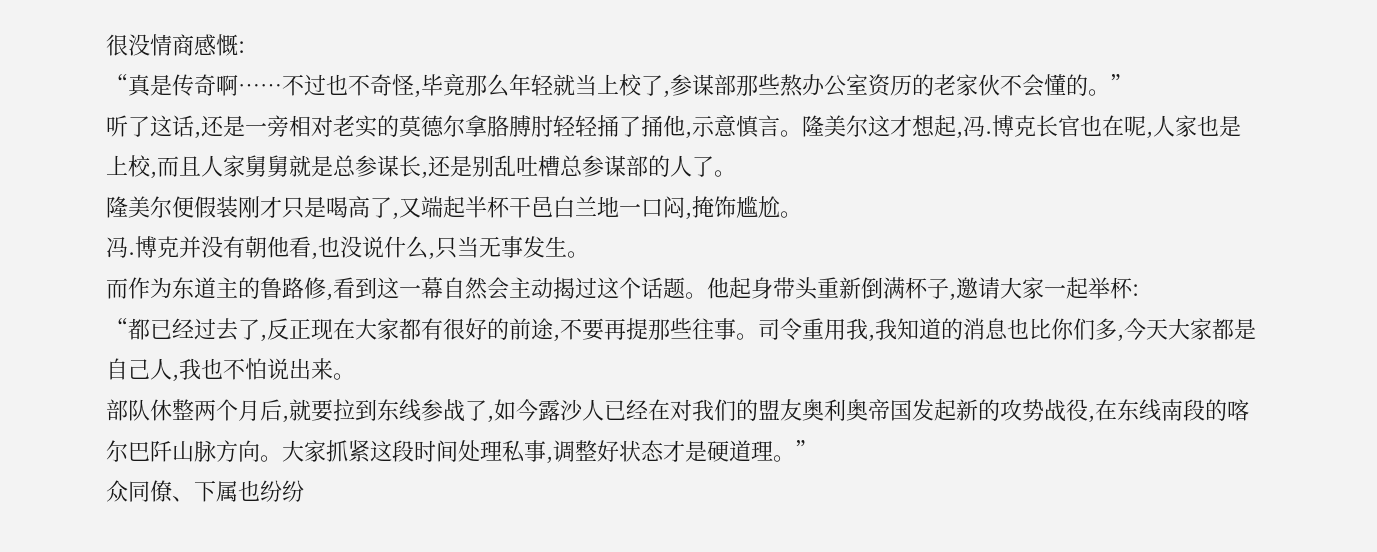很没情商感慨:
“真是传奇啊……不过也不奇怪,毕竟那么年轻就当上校了,参谋部那些熬办公室资历的老家伙不会懂的。”
听了这话,还是一旁相对老实的莫德尔拿胳膊肘轻轻捅了捅他,示意慎言。隆美尔这才想起,冯.博克长官也在呢,人家也是上校,而且人家舅舅就是总参谋长,还是别乱吐槽总参谋部的人了。
隆美尔便假装刚才只是喝高了,又端起半杯干邑白兰地一口闷,掩饰尴尬。
冯.博克并没有朝他看,也没说什么,只当无事发生。
而作为东道主的鲁路修,看到这一幕自然会主动揭过这个话题。他起身带头重新倒满杯子,邀请大家一起举杯:
“都已经过去了,反正现在大家都有很好的前途,不要再提那些往事。司令重用我,我知道的消息也比你们多,今天大家都是自己人,我也不怕说出来。
部队休整两个月后,就要拉到东线参战了,如今露沙人已经在对我们的盟友奥利奥帝国发起新的攻势战役,在东线南段的喀尔巴阡山脉方向。大家抓紧这段时间处理私事,调整好状态才是硬道理。”
众同僚、下属也纷纷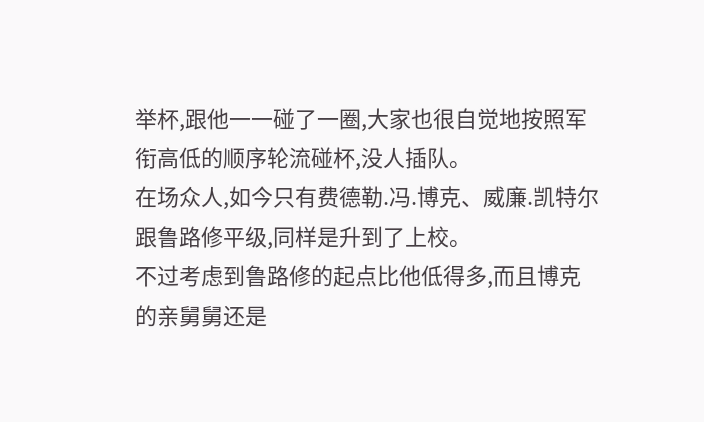举杯,跟他一一碰了一圈,大家也很自觉地按照军衔高低的顺序轮流碰杯,没人插队。
在场众人,如今只有费德勒.冯.博克、威廉.凯特尔跟鲁路修平级,同样是升到了上校。
不过考虑到鲁路修的起点比他低得多,而且博克的亲舅舅还是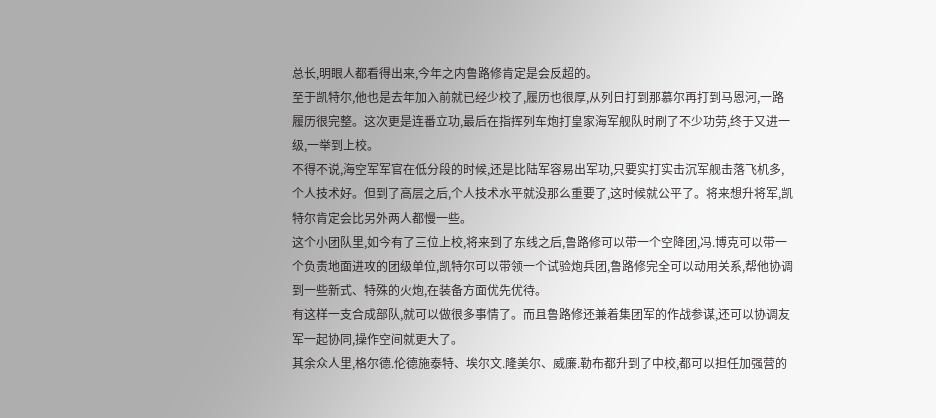总长,明眼人都看得出来,今年之内鲁路修肯定是会反超的。
至于凯特尔,他也是去年加入前就已经少校了,履历也很厚,从列日打到那慕尔再打到马恩河,一路履历很完整。这次更是连番立功,最后在指挥列车炮打皇家海军舰队时刷了不少功劳,终于又进一级,一举到上校。
不得不说,海空军军官在低分段的时候,还是比陆军容易出军功,只要实打实击沉军舰击落飞机多,个人技术好。但到了高层之后,个人技术水平就没那么重要了,这时候就公平了。将来想升将军,凯特尔肯定会比另外两人都慢一些。
这个小团队里,如今有了三位上校,将来到了东线之后,鲁路修可以带一个空降团,冯.博克可以带一个负责地面进攻的团级单位,凯特尔可以带领一个试验炮兵团,鲁路修完全可以动用关系,帮他协调到一些新式、特殊的火炮,在装备方面优先优待。
有这样一支合成部队,就可以做很多事情了。而且鲁路修还兼着集团军的作战参谋,还可以协调友军一起协同,操作空间就更大了。
其余众人里,格尔德.伦德施泰特、埃尔文.隆美尔、威廉.勒布都升到了中校,都可以担任加强营的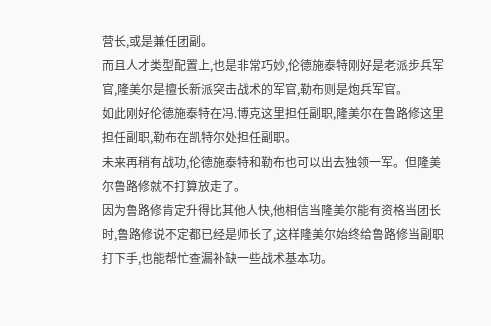营长,或是兼任团副。
而且人才类型配置上,也是非常巧妙,伦德施泰特刚好是老派步兵军官,隆美尔是擅长新派突击战术的军官,勒布则是炮兵军官。
如此刚好伦德施泰特在冯.博克这里担任副职,隆美尔在鲁路修这里担任副职,勒布在凯特尔处担任副职。
未来再稍有战功,伦德施泰特和勒布也可以出去独领一军。但隆美尔鲁路修就不打算放走了。
因为鲁路修肯定升得比其他人快,他相信当隆美尔能有资格当团长时,鲁路修说不定都已经是师长了,这样隆美尔始终给鲁路修当副职打下手,也能帮忙查漏补缺一些战术基本功。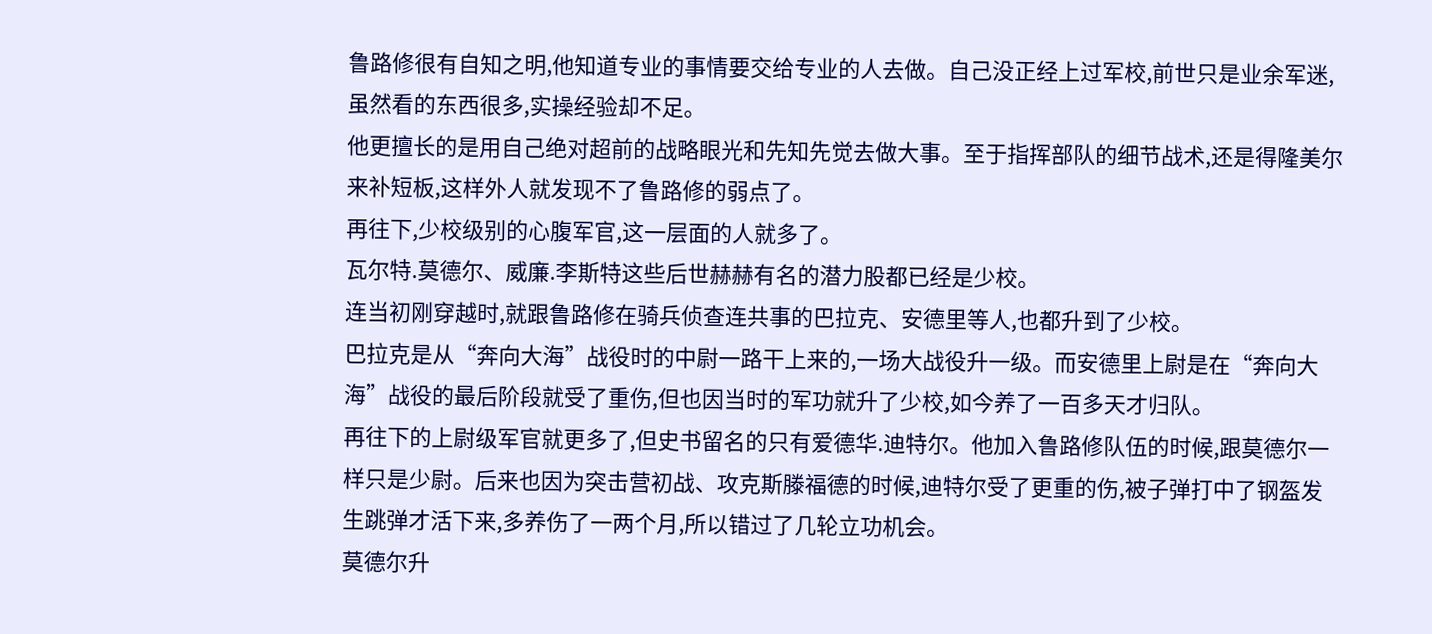鲁路修很有自知之明,他知道专业的事情要交给专业的人去做。自己没正经上过军校,前世只是业余军迷,虽然看的东西很多,实操经验却不足。
他更擅长的是用自己绝对超前的战略眼光和先知先觉去做大事。至于指挥部队的细节战术,还是得隆美尔来补短板,这样外人就发现不了鲁路修的弱点了。
再往下,少校级别的心腹军官,这一层面的人就多了。
瓦尔特.莫德尔、威廉.李斯特这些后世赫赫有名的潜力股都已经是少校。
连当初刚穿越时,就跟鲁路修在骑兵侦查连共事的巴拉克、安德里等人,也都升到了少校。
巴拉克是从“奔向大海”战役时的中尉一路干上来的,一场大战役升一级。而安德里上尉是在“奔向大海”战役的最后阶段就受了重伤,但也因当时的军功就升了少校,如今养了一百多天才归队。
再往下的上尉级军官就更多了,但史书留名的只有爱德华.迪特尔。他加入鲁路修队伍的时候,跟莫德尔一样只是少尉。后来也因为突击营初战、攻克斯滕福德的时候,迪特尔受了更重的伤,被子弹打中了钢盔发生跳弹才活下来,多养伤了一两个月,所以错过了几轮立功机会。
莫德尔升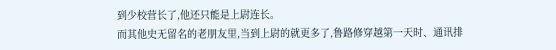到少校营长了,他还只能是上尉连长。
而其他史无留名的老朋友里,当到上尉的就更多了,鲁路修穿越第一天时、通讯排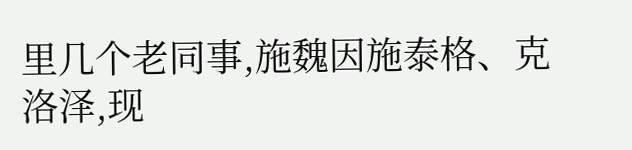里几个老同事,施魏因施泰格、克洛泽,现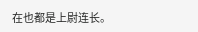在也都是上尉连长。